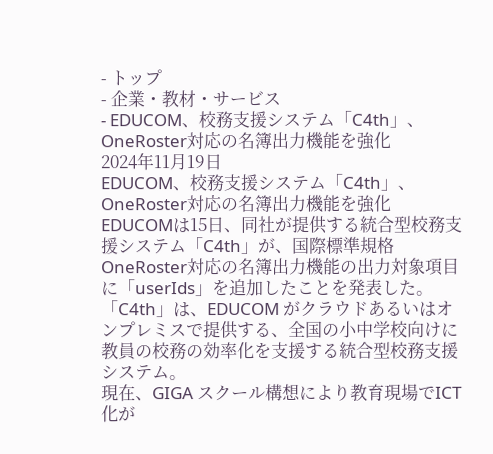- トップ
- 企業・教材・サービス
- EDUCOM、校務支援システム「C4th」、OneRoster対応の名簿出力機能を強化
2024年11月19日
EDUCOM、校務支援システム「C4th」、OneRoster対応の名簿出力機能を強化
EDUCOMは15日、同社が提供する統合型校務支援システム「C4th」が、国際標準規格 OneRoster対応の名簿出力機能の出力対象項目に「userIds」を追加したことを発表した。
「C4th」は、EDUCOM がクラウドあるいはオンプレミスで提供する、全国の小中学校向けに教員の校務の効率化を支援する統合型校務支援システム。
現在、GIGA スクール構想により教育現場でICT化が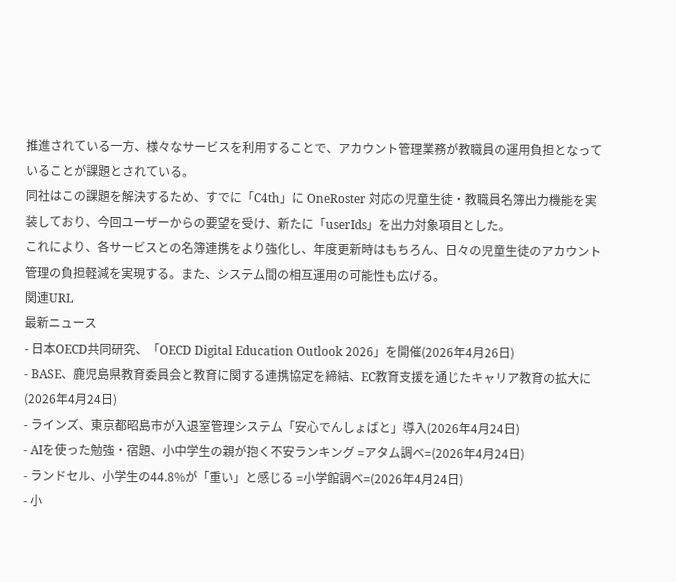推進されている一方、様々なサービスを利用することで、アカウント管理業務が教職員の運用負担となっていることが課題とされている。
同社はこの課題を解決するため、すでに「C4th」に OneRoster 対応の児童生徒・教職員名簿出力機能を実装しており、今回ユーザーからの要望を受け、新たに「userIds」を出力対象項目とした。
これにより、各サービスとの名簿連携をより強化し、年度更新時はもちろん、日々の児童生徒のアカウント管理の負担軽減を実現する。また、システム間の相互運用の可能性も広げる。
関連URL
最新ニュース
- 日本OECD共同研究、「OECD Digital Education Outlook 2026」を開催(2026年4月26日)
- BASE、鹿児島県教育委員会と教育に関する連携協定を締結、EC教育支援を通じたキャリア教育の拡大に(2026年4月24日)
- ラインズ、東京都昭島市が入退室管理システム「安心でんしょばと」導入(2026年4月24日)
- AIを使った勉強・宿題、小中学生の親が抱く不安ランキング =アタム調べ=(2026年4月24日)
- ランドセル、小学生の44.8%が「重い」と感じる =小学館調べ=(2026年4月24日)
- 小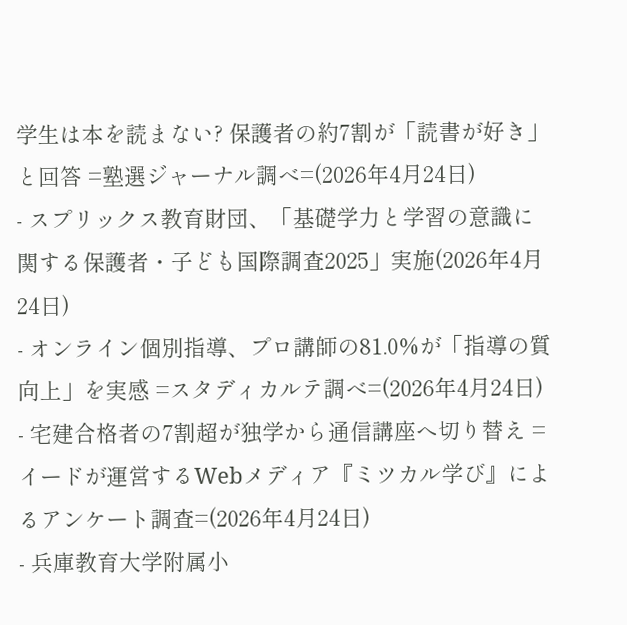学生は本を読まない? 保護者の約7割が「読書が好き」と回答 =塾選ジャーナル調べ=(2026年4月24日)
- スプリックス教育財団、「基礎学力と学習の意識に関する保護者・子ども国際調査2025」実施(2026年4月24日)
- オンライン個別指導、プロ講師の81.0%が「指導の質向上」を実感 =スタディカルテ調べ=(2026年4月24日)
- 宅建合格者の7割超が独学から通信講座へ切り替え =イードが運営するWebメディア『ミツカル学び』によるアンケート調査=(2026年4月24日)
- 兵庫教育大学附属小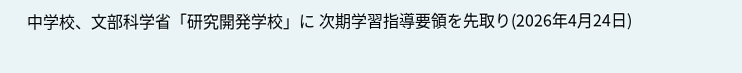中学校、文部科学省「研究開発学校」に 次期学習指導要領を先取り(2026年4月24日)